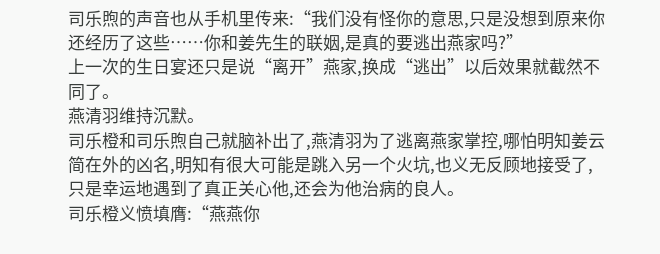司乐煦的声音也从手机里传来:“我们没有怪你的意思,只是没想到原来你还经历了这些……你和姜先生的联姻,是真的要逃出燕家吗?”
上一次的生日宴还只是说“离开”燕家,换成“逃出”以后效果就截然不同了。
燕清羽维持沉默。
司乐橙和司乐煦自己就脑补出了,燕清羽为了逃离燕家掌控,哪怕明知姜云简在外的凶名,明知有很大可能是跳入另一个火坑,也义无反顾地接受了,只是幸运地遇到了真正关心他,还会为他治病的良人。
司乐橙义愤填膺:“燕燕你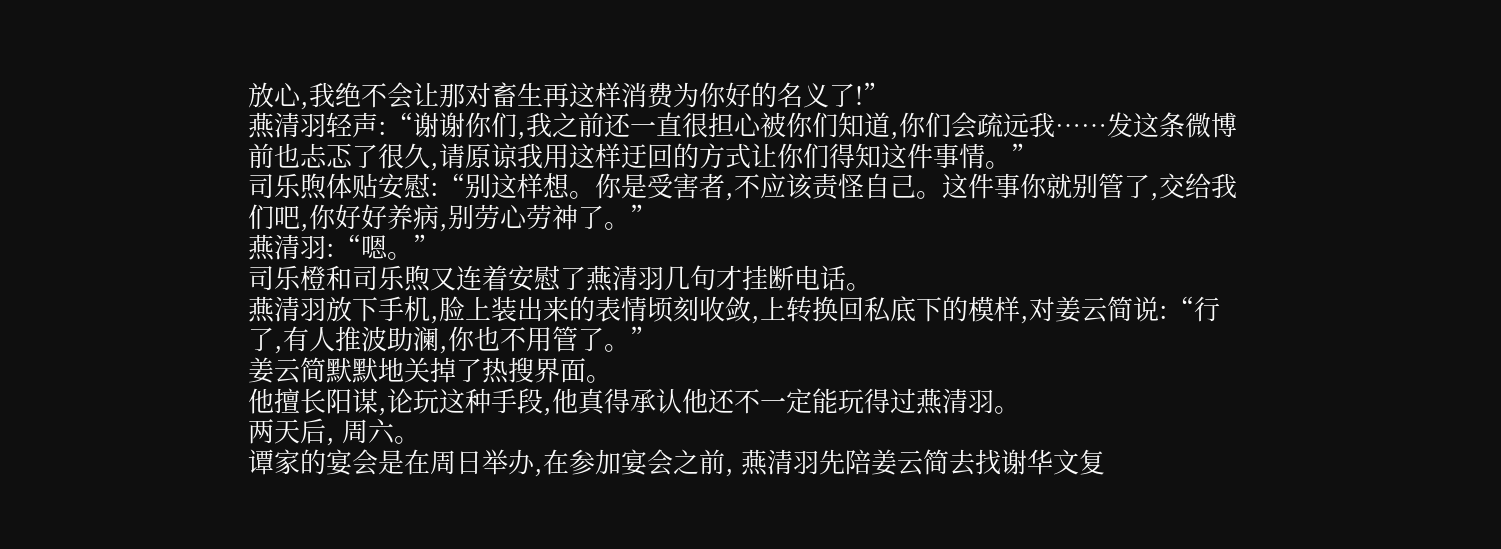放心,我绝不会让那对畜生再这样消费为你好的名义了!”
燕清羽轻声:“谢谢你们,我之前还一直很担心被你们知道,你们会疏远我……发这条微博前也忐忑了很久,请原谅我用这样迂回的方式让你们得知这件事情。”
司乐煦体贴安慰:“别这样想。你是受害者,不应该责怪自己。这件事你就别管了,交给我们吧,你好好养病,别劳心劳神了。”
燕清羽:“嗯。”
司乐橙和司乐煦又连着安慰了燕清羽几句才挂断电话。
燕清羽放下手机,脸上装出来的表情顷刻收敛,上转换回私底下的模样,对姜云简说:“行了,有人推波助澜,你也不用管了。”
姜云简默默地关掉了热搜界面。
他擅长阳谋,论玩这种手段,他真得承认他还不一定能玩得过燕清羽。
两天后, 周六。
谭家的宴会是在周日举办,在参加宴会之前, 燕清羽先陪姜云简去找谢华文复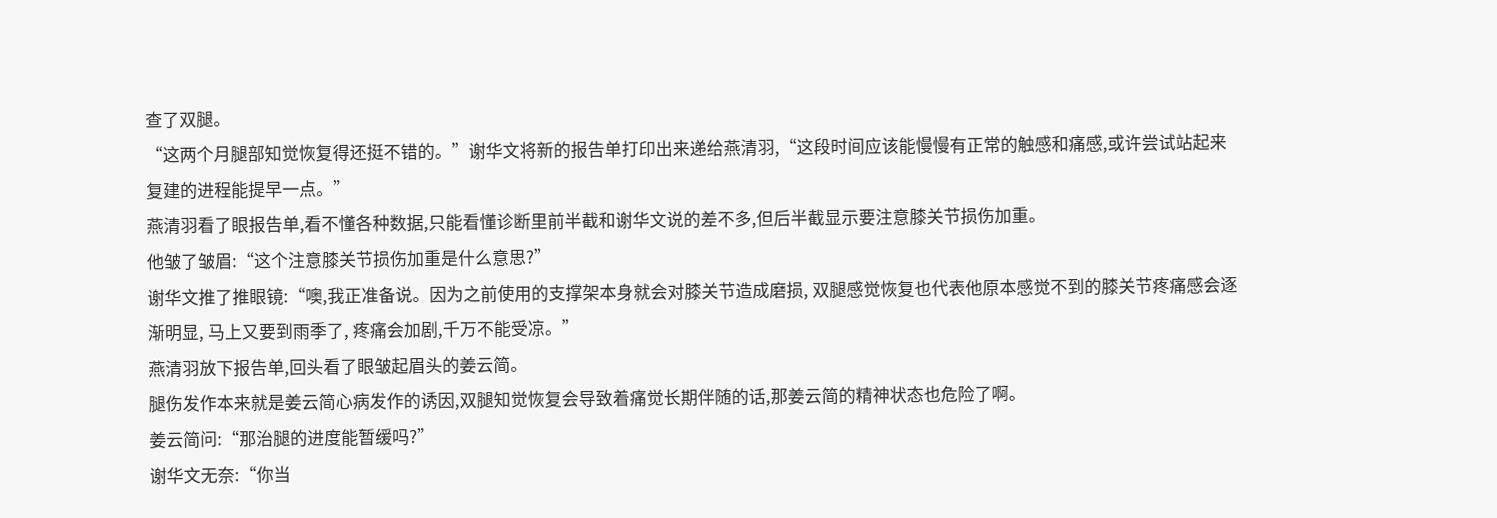查了双腿。
“这两个月腿部知觉恢复得还挺不错的。”谢华文将新的报告单打印出来递给燕清羽,“这段时间应该能慢慢有正常的触感和痛感,或许尝试站起来复建的进程能提早一点。”
燕清羽看了眼报告单,看不懂各种数据,只能看懂诊断里前半截和谢华文说的差不多,但后半截显示要注意膝关节损伤加重。
他皱了皱眉:“这个注意膝关节损伤加重是什么意思?”
谢华文推了推眼镜:“噢,我正准备说。因为之前使用的支撑架本身就会对膝关节造成磨损, 双腿感觉恢复也代表他原本感觉不到的膝关节疼痛感会逐渐明显, 马上又要到雨季了, 疼痛会加剧,千万不能受凉。”
燕清羽放下报告单,回头看了眼皱起眉头的姜云简。
腿伤发作本来就是姜云简心病发作的诱因,双腿知觉恢复会导致着痛觉长期伴随的话,那姜云简的精神状态也危险了啊。
姜云简问:“那治腿的进度能暂缓吗?”
谢华文无奈:“你当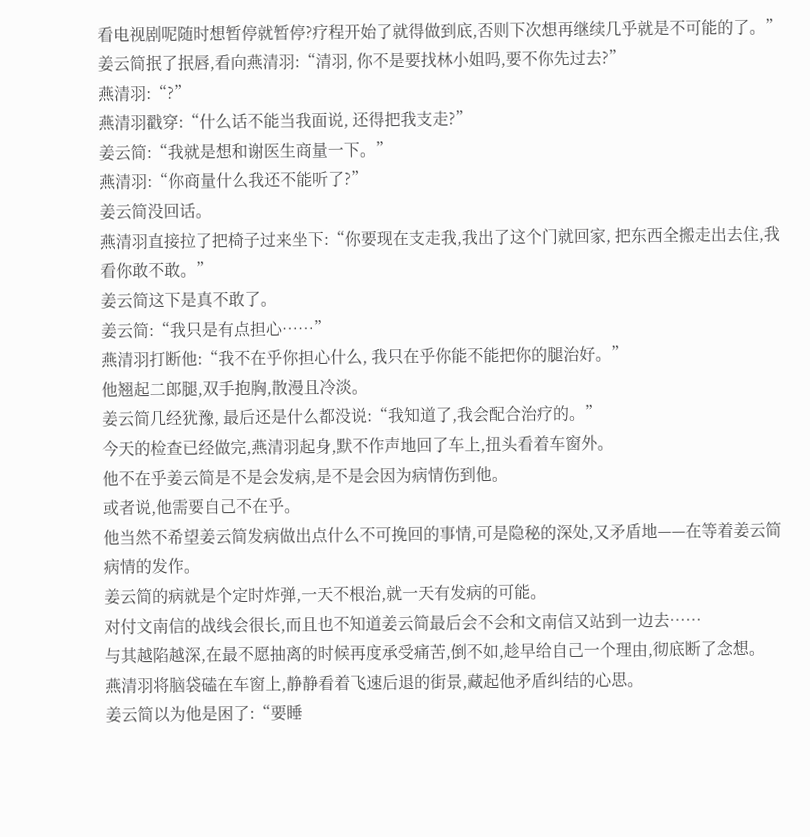看电视剧呢随时想暂停就暂停?疗程开始了就得做到底,否则下次想再继续几乎就是不可能的了。”
姜云简抿了抿唇,看向燕清羽:“清羽, 你不是要找林小姐吗,要不你先过去?”
燕清羽:“?”
燕清羽戳穿:“什么话不能当我面说, 还得把我支走?”
姜云简:“我就是想和谢医生商量一下。”
燕清羽:“你商量什么我还不能听了?”
姜云简没回话。
燕清羽直接拉了把椅子过来坐下:“你要现在支走我,我出了这个门就回家, 把东西全搬走出去住,我看你敢不敢。”
姜云简这下是真不敢了。
姜云简:“我只是有点担心……”
燕清羽打断他:“我不在乎你担心什么, 我只在乎你能不能把你的腿治好。”
他翘起二郎腿,双手抱胸,散漫且冷淡。
姜云简几经犹豫, 最后还是什么都没说:“我知道了,我会配合治疗的。”
今天的检查已经做完,燕清羽起身,默不作声地回了车上,扭头看着车窗外。
他不在乎姜云简是不是会发病,是不是会因为病情伤到他。
或者说,他需要自己不在乎。
他当然不希望姜云简发病做出点什么不可挽回的事情,可是隐秘的深处,又矛盾地——在等着姜云简病情的发作。
姜云简的病就是个定时炸弹,一天不根治,就一天有发病的可能。
对付文南信的战线会很长,而且也不知道姜云简最后会不会和文南信又站到一边去……
与其越陷越深,在最不愿抽离的时候再度承受痛苦,倒不如,趁早给自己一个理由,彻底断了念想。
燕清羽将脑袋磕在车窗上,静静看着飞速后退的街景,藏起他矛盾纠结的心思。
姜云简以为他是困了:“要睡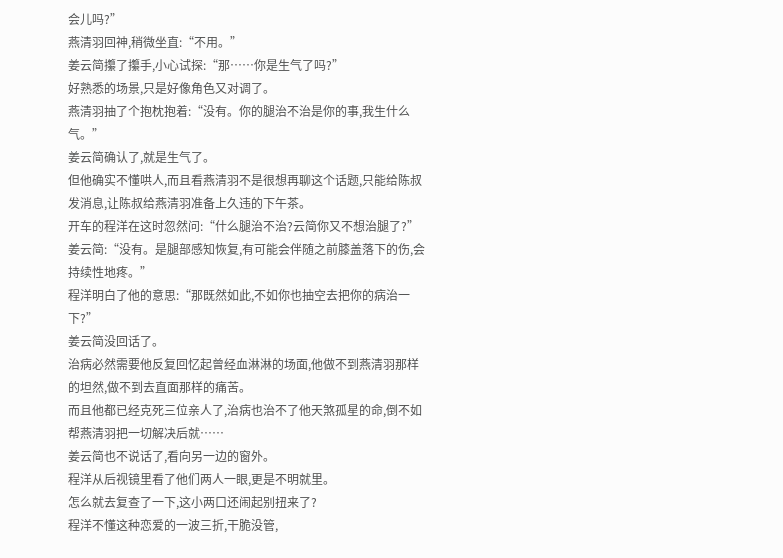会儿吗?”
燕清羽回神,稍微坐直:“不用。”
姜云简攥了攥手,小心试探:“那……你是生气了吗?”
好熟悉的场景,只是好像角色又对调了。
燕清羽抽了个抱枕抱着:“没有。你的腿治不治是你的事,我生什么气。”
姜云简确认了,就是生气了。
但他确实不懂哄人,而且看燕清羽不是很想再聊这个话题,只能给陈叔发消息,让陈叔给燕清羽准备上久违的下午茶。
开车的程洋在这时忽然问:“什么腿治不治?云简你又不想治腿了?”
姜云简:“没有。是腿部感知恢复,有可能会伴随之前膝盖落下的伤,会持续性地疼。”
程洋明白了他的意思:“那既然如此,不如你也抽空去把你的病治一下?”
姜云简没回话了。
治病必然需要他反复回忆起曾经血淋淋的场面,他做不到燕清羽那样的坦然,做不到去直面那样的痛苦。
而且他都已经克死三位亲人了,治病也治不了他天煞孤星的命,倒不如帮燕清羽把一切解决后就……
姜云简也不说话了,看向另一边的窗外。
程洋从后视镜里看了他们两人一眼,更是不明就里。
怎么就去复查了一下,这小两口还闹起别扭来了?
程洋不懂这种恋爱的一波三折,干脆没管,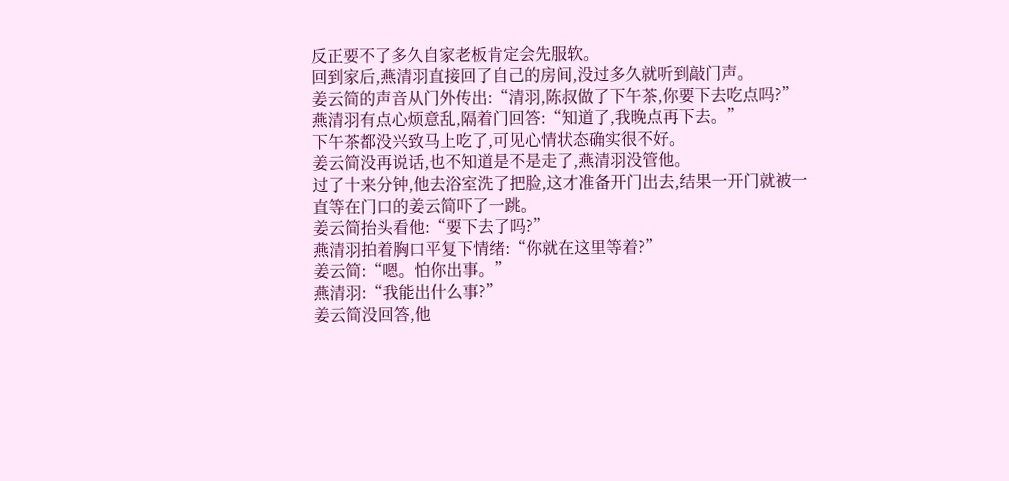反正要不了多久自家老板肯定会先服软。
回到家后,燕清羽直接回了自己的房间,没过多久就听到敲门声。
姜云简的声音从门外传出:“清羽,陈叔做了下午茶,你要下去吃点吗?”
燕清羽有点心烦意乱,隔着门回答:“知道了,我晚点再下去。”
下午茶都没兴致马上吃了,可见心情状态确实很不好。
姜云简没再说话,也不知道是不是走了,燕清羽没管他。
过了十来分钟,他去浴室洗了把脸,这才准备开门出去,结果一开门就被一直等在门口的姜云简吓了一跳。
姜云简抬头看他:“要下去了吗?”
燕清羽拍着胸口平复下情绪:“你就在这里等着?”
姜云简:“嗯。怕你出事。”
燕清羽:“我能出什么事?”
姜云简没回答,他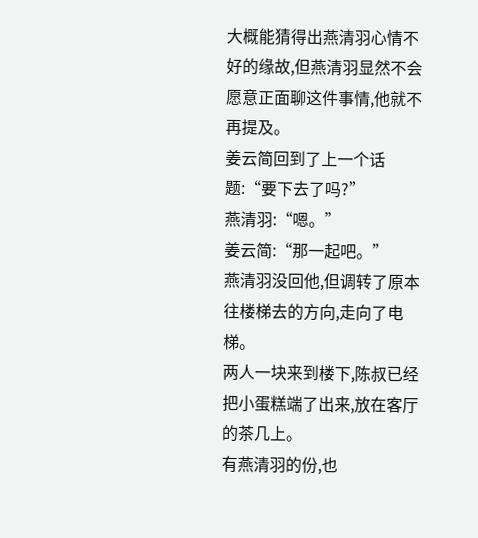大概能猜得出燕清羽心情不好的缘故,但燕清羽显然不会愿意正面聊这件事情,他就不再提及。
姜云简回到了上一个话题:“要下去了吗?”
燕清羽:“嗯。”
姜云简:“那一起吧。”
燕清羽没回他,但调转了原本往楼梯去的方向,走向了电梯。
两人一块来到楼下,陈叔已经把小蛋糕端了出来,放在客厅的茶几上。
有燕清羽的份,也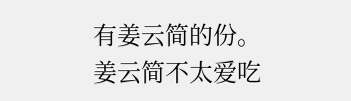有姜云简的份。
姜云简不太爱吃